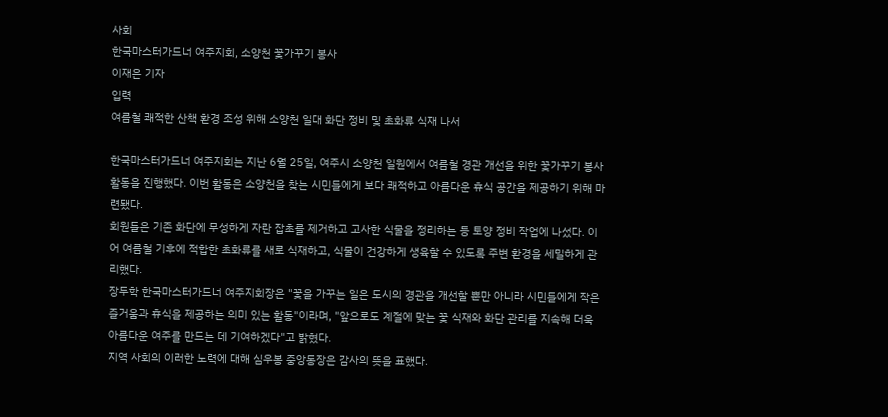사회
한국마스터가드너 여주지회, 소양천 꽃가꾸기 봉사
이재은 기자
입력
여름철 쾌적한 산책 환경 조성 위해 소양천 일대 화단 정비 및 초화류 식재 나서

한국마스터가드너 여주지회는 지난 6월 25일, 여주시 소양천 일원에서 여름철 경관 개선을 위한 꽃가꾸기 봉사활동을 진행했다. 이번 활동은 소양천을 찾는 시민들에게 보다 쾌적하고 아름다운 휴식 공간을 제공하기 위해 마련됐다.
회원들은 기존 화단에 무성하게 자란 잡초를 제거하고 고사한 식물을 정리하는 등 토양 정비 작업에 나섰다. 이어 여름철 기후에 적합한 초화류를 새로 식재하고, 식물이 건강하게 생육할 수 있도록 주변 환경을 세밀하게 관리했다.
장두학 한국마스터가드너 여주지회장은 "꽃을 가꾸는 일은 도시의 경관을 개선할 뿐만 아니라 시민들에게 작은 즐거움과 휴식을 제공하는 의미 있는 활동"이라며, "앞으로도 계절에 맞는 꽃 식재와 화단 관리를 지속해 더욱 아름다운 여주를 만드는 데 기여하겠다"고 밝혔다.
지역 사회의 이러한 노력에 대해 심우봉 중앙동장은 감사의 뜻을 표했다.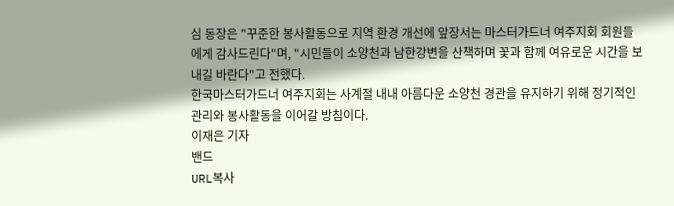심 동장은 "꾸준한 봉사활동으로 지역 환경 개선에 앞장서는 마스터가드너 여주지회 회원들에게 감사드린다"며, "시민들이 소양천과 남한강변을 산책하며 꽃과 함께 여유로운 시간을 보내길 바란다"고 전했다.
한국마스터가드너 여주지회는 사계절 내내 아름다운 소양천 경관을 유지하기 위해 정기적인 관리와 봉사활동을 이어갈 방침이다.
이재은 기자
밴드
URL복사